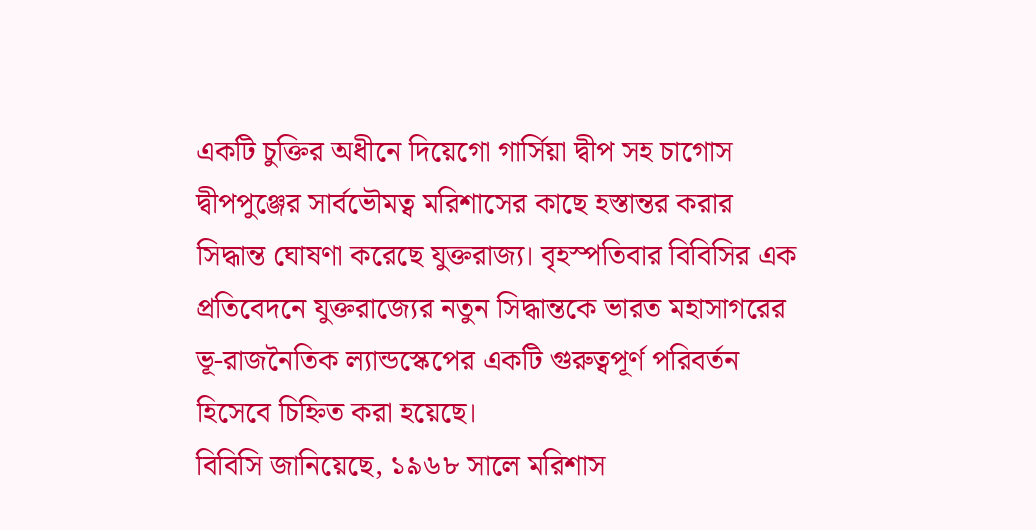একটি চুক্তির অধীনে দিয়েগো গার্সিয়া দ্বীপ সহ চাগোস দ্বীপপুঞ্জের সার্বভৌমত্ব মরিশাসের কাছে হস্তান্তর করার সিদ্ধান্ত ঘোষণা করেছে যুক্তরাজ্য। বৃহস্পতিবার বিবিসির এক প্রতিবেদনে যুক্তরাজ্যের নতুন সিদ্ধান্তকে ভারত মহাসাগরের ভূ-রাজনৈতিক ল্যান্ডস্কেপের একটি গুরুত্বপূর্ণ পরিবর্তন হিসেবে চিহ্নিত করা হয়েছে।
বিবিসি জানিয়েছে, ১৯৬৮ সালে মরিশাস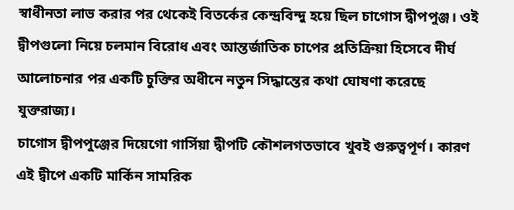স্বাধীনতা লাভ করার পর থেকেই বিতর্কের কেন্দ্রবিন্দু হয়ে ছিল চাগোস দ্বীপপুঞ্জ। ওই দ্বীপগুলো নিয়ে চলমান বিরোধ এবং আন্তর্জাতিক চাপের প্রতিক্রিয়া হিসেবে দীর্ঘ আলোচনার পর একটি চুক্তির অধীনে নতুন সিদ্ধান্তের কথা ঘোষণা করেছে যুক্তরাজ্য।
চাগোস দ্বীপপুঞ্জের দিয়েগো গার্সিয়া দ্বীপটি কৌশলগতভাবে খুবই গুরুত্বপূর্ণ। কারণ এই দ্বীপে একটি মার্কিন সামরিক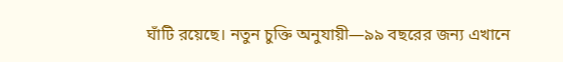ঘাঁটি রয়েছে। নতুন চুক্তি অনুযায়ী—৯৯ বছরের জন্য এখানে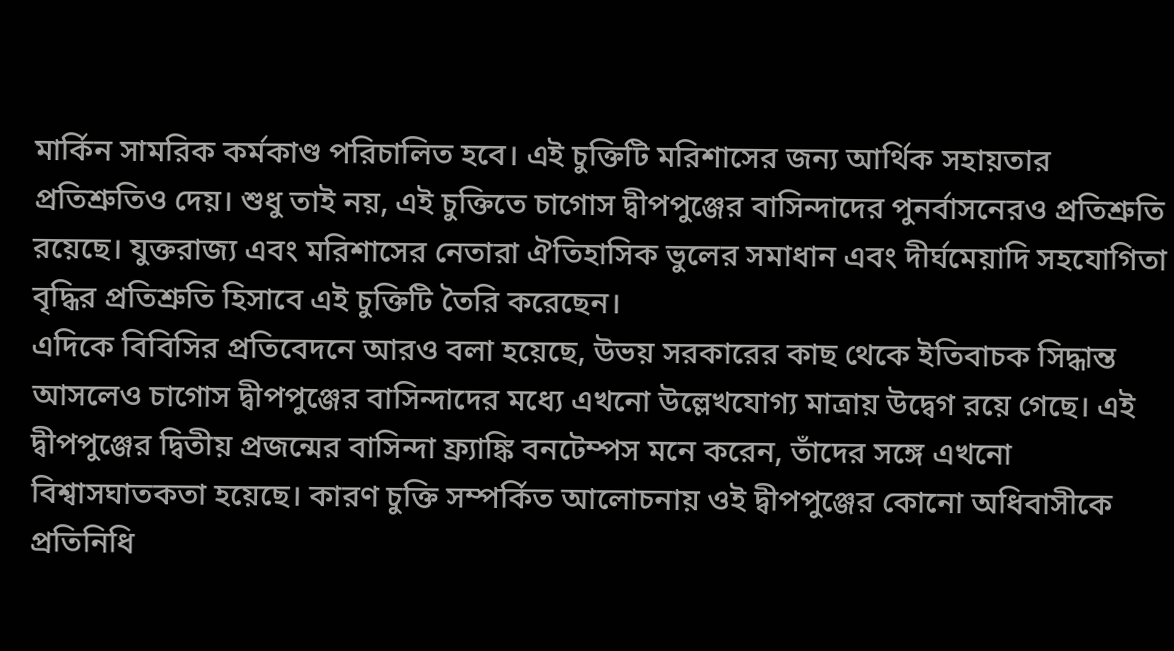মার্কিন সামরিক কর্মকাণ্ড পরিচালিত হবে। এই চুক্তিটি মরিশাসের জন্য আর্থিক সহায়তার প্রতিশ্রুতিও দেয়। শুধু তাই নয়, এই চুক্তিতে চাগোস দ্বীপপুঞ্জের বাসিন্দাদের পুনর্বাসনেরও প্রতিশ্রুতি রয়েছে। যুক্তরাজ্য এবং মরিশাসের নেতারা ঐতিহাসিক ভুলের সমাধান এবং দীর্ঘমেয়াদি সহযোগিতা বৃদ্ধির প্রতিশ্রুতি হিসাবে এই চুক্তিটি তৈরি করেছেন।
এদিকে বিবিসির প্রতিবেদনে আরও বলা হয়েছে, উভয় সরকারের কাছ থেকে ইতিবাচক সিদ্ধান্ত আসলেও চাগোস দ্বীপপুঞ্জের বাসিন্দাদের মধ্যে এখনো উল্লেখযোগ্য মাত্রায় উদ্বেগ রয়ে গেছে। এই দ্বীপপুঞ্জের দ্বিতীয় প্রজন্মের বাসিন্দা ফ্র্যাঙ্কি বনটেম্পস মনে করেন, তাঁদের সঙ্গে এখনো বিশ্বাসঘাতকতা হয়েছে। কারণ চুক্তি সম্পর্কিত আলোচনায় ওই দ্বীপপুঞ্জের কোনো অধিবাসীকে প্রতিনিধি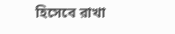হিসেবে রাখা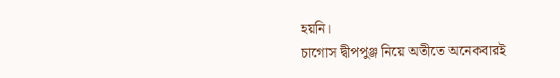হয়নি।
চাগোস দ্বীপপুঞ্জ নিয়ে অতীতে অনেকবারই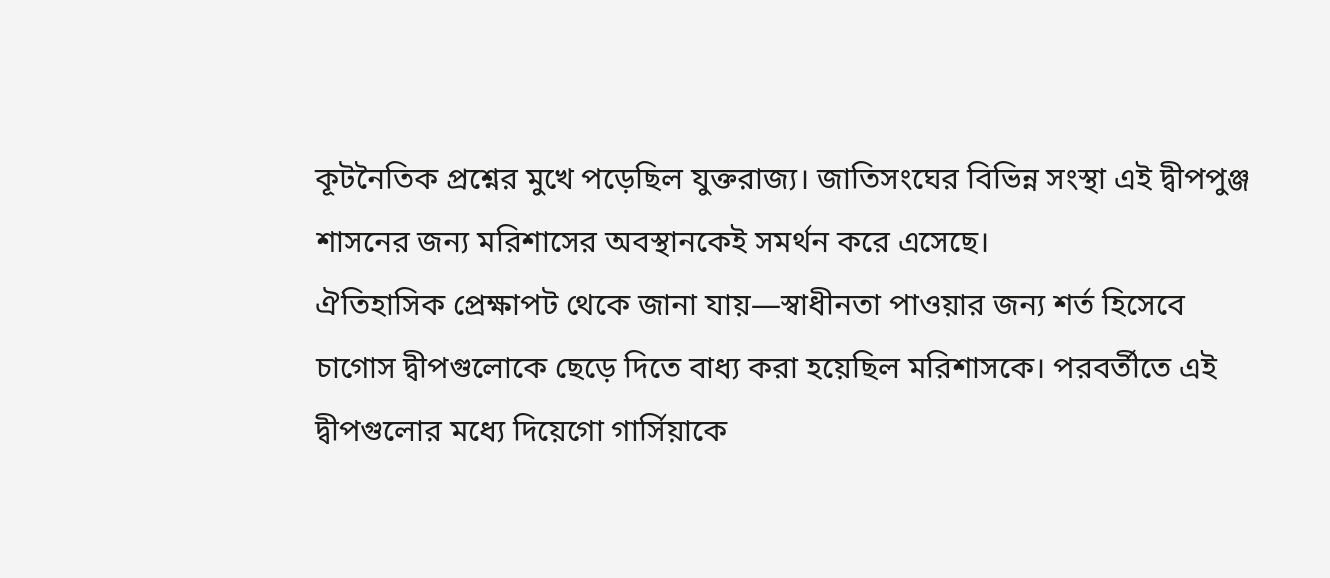কূটনৈতিক প্রশ্নের মুখে পড়েছিল যুক্তরাজ্য। জাতিসংঘের বিভিন্ন সংস্থা এই দ্বীপপুঞ্জ শাসনের জন্য মরিশাসের অবস্থানকেই সমর্থন করে এসেছে।
ঐতিহাসিক প্রেক্ষাপট থেকে জানা যায়—স্বাধীনতা পাওয়ার জন্য শর্ত হিসেবে চাগোস দ্বীপগুলোকে ছেড়ে দিতে বাধ্য করা হয়েছিল মরিশাসকে। পরবর্তীতে এই দ্বীপগুলোর মধ্যে দিয়েগো গার্সিয়াকে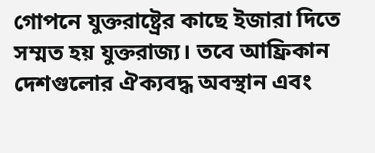গোপনে যুক্তরাষ্ট্রের কাছে ইজারা দিতে সম্মত হয় যুক্তরাজ্য। তবে আফ্রিকান দেশগুলোর ঐক্যবদ্ধ অবস্থান এবং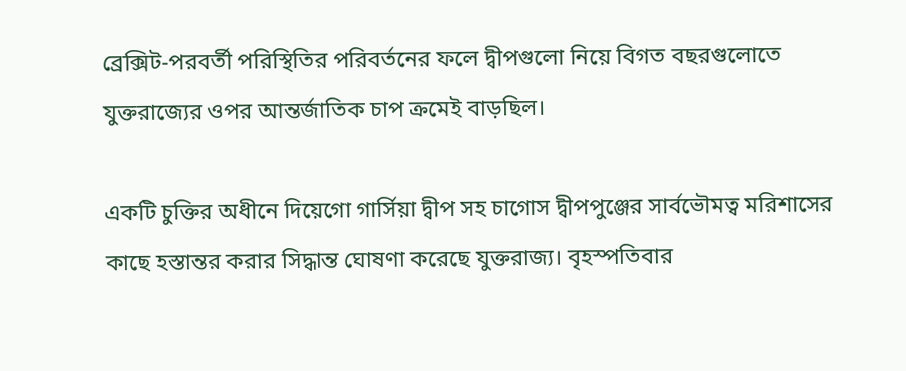ব্রেক্সিট-পরবর্তী পরিস্থিতির পরিবর্তনের ফলে দ্বীপগুলো নিয়ে বিগত বছরগুলোতে যুক্তরাজ্যের ওপর আন্তর্জাতিক চাপ ক্রমেই বাড়ছিল।

একটি চুক্তির অধীনে দিয়েগো গার্সিয়া দ্বীপ সহ চাগোস দ্বীপপুঞ্জের সার্বভৌমত্ব মরিশাসের কাছে হস্তান্তর করার সিদ্ধান্ত ঘোষণা করেছে যুক্তরাজ্য। বৃহস্পতিবার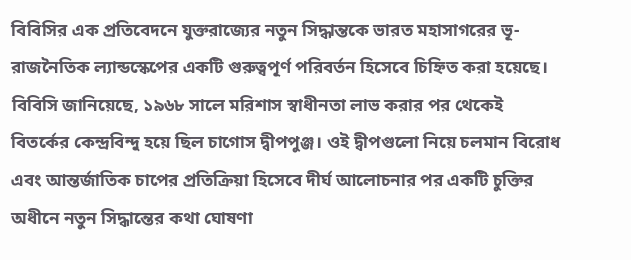বিবিসির এক প্রতিবেদনে যুক্তরাজ্যের নতুন সিদ্ধান্তকে ভারত মহাসাগরের ভূ-রাজনৈতিক ল্যান্ডস্কেপের একটি গুরুত্বপূর্ণ পরিবর্তন হিসেবে চিহ্নিত করা হয়েছে।
বিবিসি জানিয়েছে, ১৯৬৮ সালে মরিশাস স্বাধীনতা লাভ করার পর থেকেই বিতর্কের কেন্দ্রবিন্দু হয়ে ছিল চাগোস দ্বীপপুঞ্জ। ওই দ্বীপগুলো নিয়ে চলমান বিরোধ এবং আন্তর্জাতিক চাপের প্রতিক্রিয়া হিসেবে দীর্ঘ আলোচনার পর একটি চুক্তির অধীনে নতুন সিদ্ধান্তের কথা ঘোষণা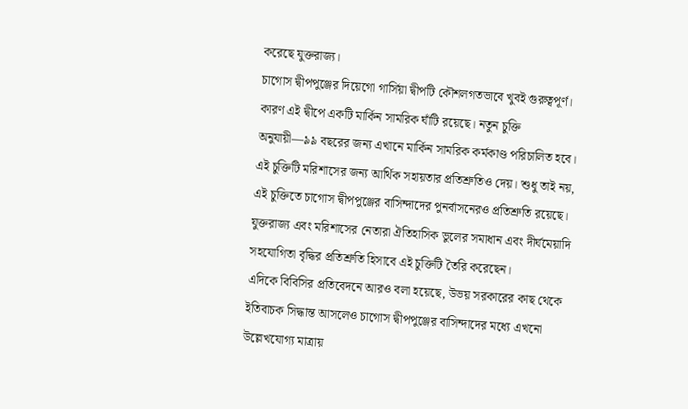করেছে যুক্তরাজ্য।
চাগোস দ্বীপপুঞ্জের দিয়েগো গার্সিয়া দ্বীপটি কৌশলগতভাবে খুবই গুরুত্বপূর্ণ। কারণ এই দ্বীপে একটি মার্কিন সামরিক ঘাঁটি রয়েছে। নতুন চুক্তি অনুযায়ী—৯৯ বছরের জন্য এখানে মার্কিন সামরিক কর্মকাণ্ড পরিচালিত হবে। এই চুক্তিটি মরিশাসের জন্য আর্থিক সহায়তার প্রতিশ্রুতিও দেয়। শুধু তাই নয়, এই চুক্তিতে চাগোস দ্বীপপুঞ্জের বাসিন্দাদের পুনর্বাসনেরও প্রতিশ্রুতি রয়েছে। যুক্তরাজ্য এবং মরিশাসের নেতারা ঐতিহাসিক ভুলের সমাধান এবং দীর্ঘমেয়াদি সহযোগিতা বৃদ্ধির প্রতিশ্রুতি হিসাবে এই চুক্তিটি তৈরি করেছেন।
এদিকে বিবিসির প্রতিবেদনে আরও বলা হয়েছে, উভয় সরকারের কাছ থেকে ইতিবাচক সিদ্ধান্ত আসলেও চাগোস দ্বীপপুঞ্জের বাসিন্দাদের মধ্যে এখনো উল্লেখযোগ্য মাত্রায়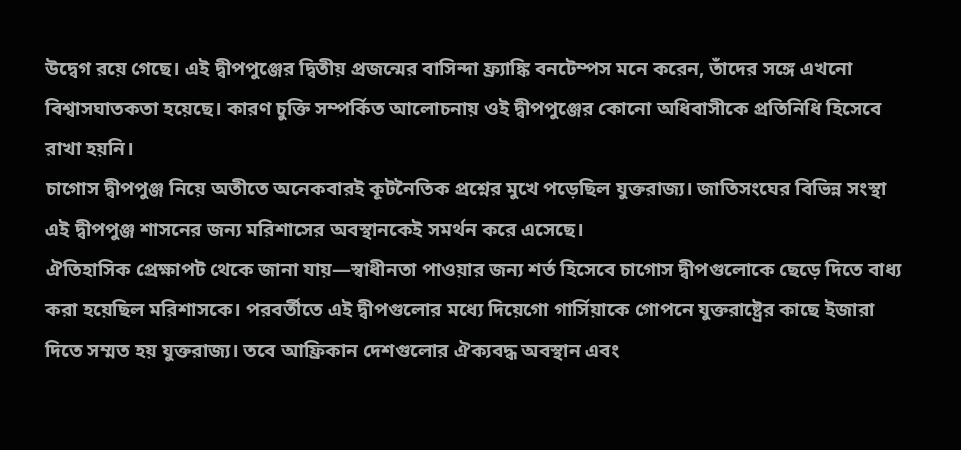উদ্বেগ রয়ে গেছে। এই দ্বীপপুঞ্জের দ্বিতীয় প্রজন্মের বাসিন্দা ফ্র্যাঙ্কি বনটেম্পস মনে করেন, তাঁদের সঙ্গে এখনো বিশ্বাসঘাতকতা হয়েছে। কারণ চুক্তি সম্পর্কিত আলোচনায় ওই দ্বীপপুঞ্জের কোনো অধিবাসীকে প্রতিনিধি হিসেবে রাখা হয়নি।
চাগোস দ্বীপপুঞ্জ নিয়ে অতীতে অনেকবারই কূটনৈতিক প্রশ্নের মুখে পড়েছিল যুক্তরাজ্য। জাতিসংঘের বিভিন্ন সংস্থা এই দ্বীপপুঞ্জ শাসনের জন্য মরিশাসের অবস্থানকেই সমর্থন করে এসেছে।
ঐতিহাসিক প্রেক্ষাপট থেকে জানা যায়—স্বাধীনতা পাওয়ার জন্য শর্ত হিসেবে চাগোস দ্বীপগুলোকে ছেড়ে দিতে বাধ্য করা হয়েছিল মরিশাসকে। পরবর্তীতে এই দ্বীপগুলোর মধ্যে দিয়েগো গার্সিয়াকে গোপনে যুক্তরাষ্ট্রের কাছে ইজারা দিতে সম্মত হয় যুক্তরাজ্য। তবে আফ্রিকান দেশগুলোর ঐক্যবদ্ধ অবস্থান এবং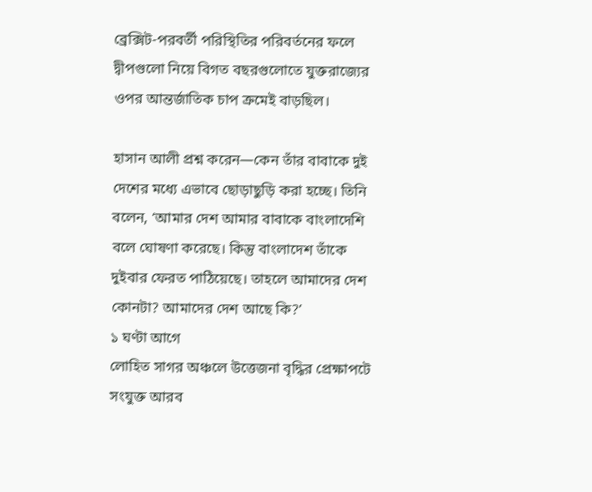ব্রেক্সিট-পরবর্তী পরিস্থিতির পরিবর্তনের ফলে দ্বীপগুলো নিয়ে বিগত বছরগুলোতে যুক্তরাজ্যের ওপর আন্তর্জাতিক চাপ ক্রমেই বাড়ছিল।

হাসান আলী প্রশ্ন করেন—কেন তাঁর বাবাকে দুই দেশের মধ্যে এভাবে ছোড়াছুড়ি করা হচ্ছে। তিনি বলেন, ‘আমার দেশ আমার বাবাকে বাংলাদেশি বলে ঘোষণা করেছে। কিন্তু বাংলাদেশ তাঁকে দুইবার ফেরত পাঠিয়েছে। তাহলে আমাদের দেশ কোনটা? আমাদের দেশ আছে কি?’
১ ঘণ্টা আগে
লোহিত সাগর অঞ্চলে উত্তেজনা বৃদ্ধির প্রেক্ষাপটে সংযুক্ত আরব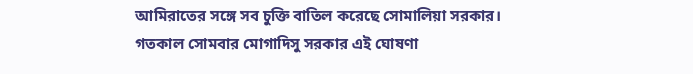আমিরাতের সঙ্গে সব চুক্তি বাতিল করেছে সোমালিয়া সরকার। গতকাল সোমবার মোগাদিসু সরকার এই ঘোষণা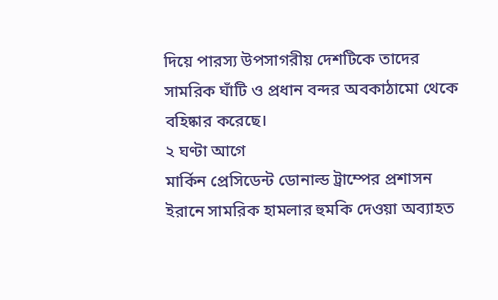দিয়ে পারস্য উপসাগরীয় দেশটিকে তাদের সামরিক ঘাঁটি ও প্রধান বন্দর অবকাঠামো থেকে বহিষ্কার করেছে।
২ ঘণ্টা আগে
মার্কিন প্রেসিডেন্ট ডোনাল্ড ট্রাম্পের প্রশাসন ইরানে সামরিক হামলার হুমকি দেওয়া অব্যাহত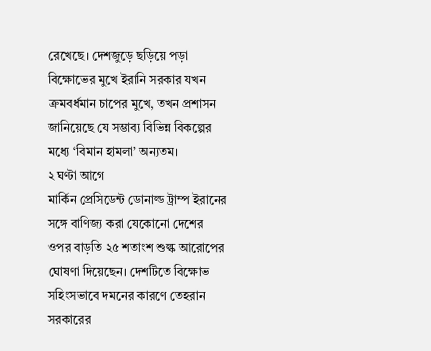রেখেছে। দেশজুড়ে ছড়িয়ে পড়া বিক্ষোভের মুখে ইরানি সরকার যখন ক্রমবর্ধমান চাপের মুখে, তখন প্রশাসন জানিয়েছে যে সম্ভাব্য বিভিন্ন বিকল্পের মধ্যে ‘বিমান হামলা’ অন্যতম।
২ ঘণ্টা আগে
মার্কিন প্রেসিডেন্ট ডোনাল্ড ট্রাম্প ইরানের সঙ্গে বাণিজ্য করা যেকোনো দেশের ওপর বাড়তি ২৫ শতাংশ শুল্ক আরোপের ঘোষণা দিয়েছেন। দেশটিতে বিক্ষোভ সহিংসভাবে দমনের কারণে তেহরান সরকারের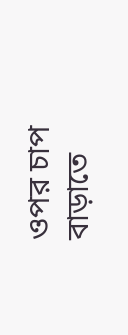ওপর চাপ বাড়াতে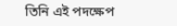তিনি এই পদক্ষেপ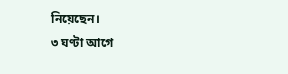নিয়েছেন।
৩ ঘণ্টা আগে